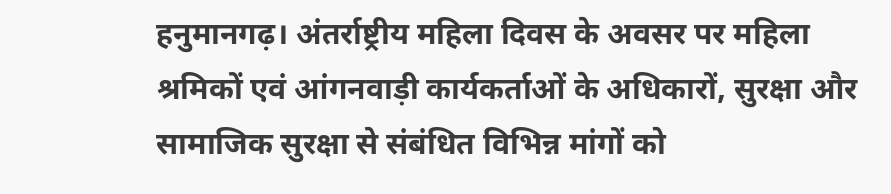हनुमानगढ़। अंतर्राष्ट्रीय महिला दिवस के अवसर पर महिला श्रमिकों एवं आंगनवाड़ी कार्यकर्ताओं के अधिकारों, सुरक्षा और सामाजिक सुरक्षा से संबंधित विभिन्न मांगों को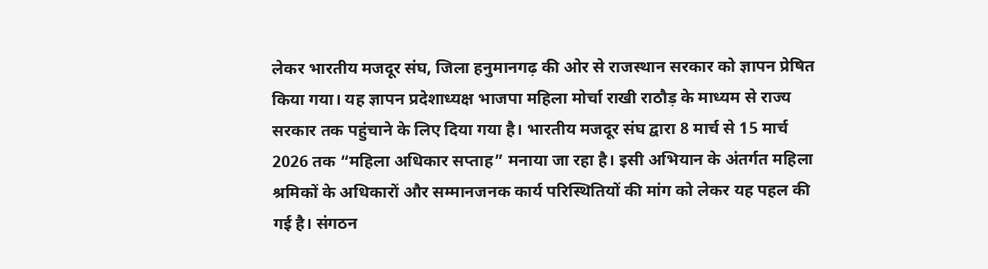लेकर भारतीय मजदूर संघ, जिला हनुमानगढ़ की ओर से राजस्थान सरकार को ज्ञापन प्रेषित किया गया। यह ज्ञापन प्रदेशाध्यक्ष भाजपा महिला मोर्चा राखी राठौड़ के माध्यम से राज्य सरकार तक पहुंचाने के लिए दिया गया है। भारतीय मजदूर संघ द्वारा 8 मार्च से 15 मार्च 2026 तक “महिला अधिकार सप्ताह” मनाया जा रहा है। इसी अभियान के अंतर्गत महिला श्रमिकों के अधिकारों और सम्मानजनक कार्य परिस्थितियों की मांग को लेकर यह पहल की गई है। संगठन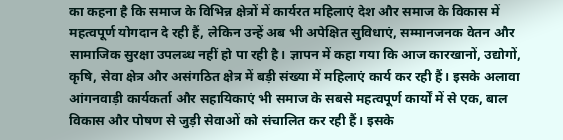का कहना है कि समाज के विभिन्न क्षेत्रों में कार्यरत महिलाएं देश और समाज के विकास में महत्वपूर्ण योगदान दे रही हैं, लेकिन उन्हें अब भी अपेक्षित सुविधाएं, सम्मानजनक वेतन और सामाजिक सुरक्षा उपलब्ध नहीं हो पा रही है। ज्ञापन में कहा गया कि आज कारखानों, उद्योगों, कृषि, सेवा क्षेत्र और असंगठित क्षेत्र में बड़ी संख्या में महिलाएं कार्य कर रही हैं। इसके अलावा आंगनवाड़ी कार्यकर्ता और सहायिकाएं भी समाज के सबसे महत्वपूर्ण कार्यों में से एक, बाल विकास और पोषण से जुड़ी सेवाओं को संचालित कर रही हैं। इसके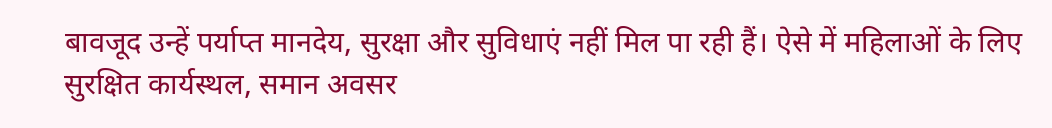बावजूद उन्हें पर्याप्त मानदेय, सुरक्षा और सुविधाएं नहीं मिल पा रही हैं। ऐसे में महिलाओं के लिए सुरक्षित कार्यस्थल, समान अवसर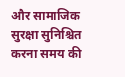और सामाजिक सुरक्षा सुनिश्चित करना समय की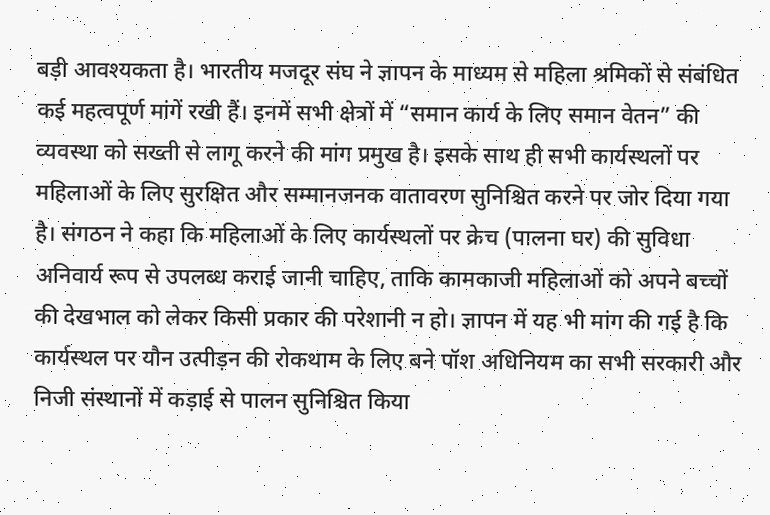बड़ी आवश्यकता है। भारतीय मजदूर संघ ने ज्ञापन के माध्यम से महिला श्रमिकों से संबंधित कई महत्वपूर्ण मांगें रखी हैं। इनमें सभी क्षेत्रों में “समान कार्य के लिए समान वेतन” की व्यवस्था को सख्ती से लागू करने की मांग प्रमुख है। इसके साथ ही सभी कार्यस्थलों पर महिलाओं के लिए सुरक्षित और सम्मानजनक वातावरण सुनिश्चित करने पर जोर दिया गया है। संगठन ने कहा कि महिलाओं के लिए कार्यस्थलों पर क्रेच (पालना घर) की सुविधा अनिवार्य रूप से उपलब्ध कराई जानी चाहिए, ताकि कामकाजी महिलाओं को अपने बच्चों की देखभाल को लेकर किसी प्रकार की परेशानी न हो। ज्ञापन में यह भी मांग की गई है कि कार्यस्थल पर यौन उत्पीड़न की रोकथाम के लिए बने पॉश अधिनियम का सभी सरकारी और निजी संस्थानों में कड़ाई से पालन सुनिश्चित किया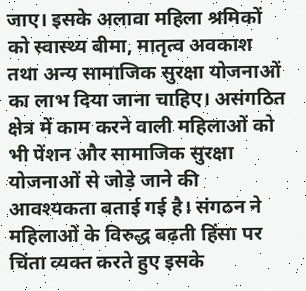जाए। इसके अलावा महिला श्रमिकों को स्वास्थ्य बीमा, मातृत्व अवकाश तथा अन्य सामाजिक सुरक्षा योजनाओं का लाभ दिया जाना चाहिए। असंगठित क्षेत्र में काम करने वाली महिलाओं को भी पेंशन और सामाजिक सुरक्षा योजनाओं से जोड़े जाने की आवश्यकता बताई गई है। संगठन ने महिलाओं के विरुद्ध बढ़ती हिंसा पर चिंता व्यक्त करते हुए इसके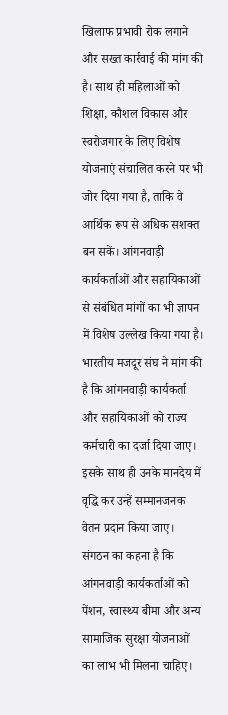खिलाफ प्रभावी रोक लगाने और सख्त कार्रवाई की मांग की है। साथ ही महिलाओं को शिक्षा, कौशल विकास और स्वरोजगार के लिए विशेष योजनाएं संचालित करने पर भी जोर दिया गया है, ताकि वे आर्थिक रूप से अधिक सशक्त बन सकें। आंगनवाड़ी कार्यकर्ताओं और सहायिकाओं से संबंधित मांगों का भी ज्ञापन में विशेष उल्लेख किया गया है। भारतीय मजदूर संघ ने मांग की है कि आंगनवाड़ी कार्यकर्ता और सहायिकाओं को राज्य कर्मचारी का दर्जा दिया जाए। इसके साथ ही उनके मानदेय में वृद्धि कर उन्हें सम्मानजनक वेतन प्रदान किया जाए। संगठन का कहना है कि आंगनवाड़ी कार्यकर्ताओं को पेंशन, स्वास्थ्य बीमा और अन्य सामाजिक सुरक्षा योजनाओं का लाभ भी मिलना चाहिए।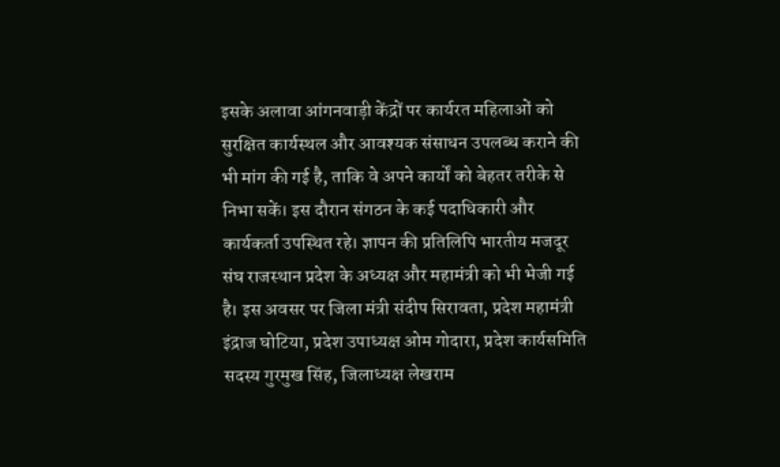इसके अलावा आंगनवाड़ी केंद्रों पर कार्यरत महिलाओं को सुरक्षित कार्यस्थल और आवश्यक संसाधन उपलब्ध कराने की भी मांग की गई है, ताकि वे अपने कार्यों को बेहतर तरीके से निभा सकें। इस दौरान संगठन के कई पदाधिकारी और कार्यकर्ता उपस्थित रहे। ज्ञापन की प्रतिलिपि भारतीय मजदूर संघ राजस्थान प्रदेश के अध्यक्ष और महामंत्री को भी भेजी गई है। इस अवसर पर जिला मंत्री संदीप सिरावता, प्रदेश महामंत्री इंद्राज घोटिया, प्रदेश उपाध्यक्ष ओम गोदारा, प्रदेश कार्यसमिति सदस्य गुरमुख सिंह, जिलाध्यक्ष लेखराम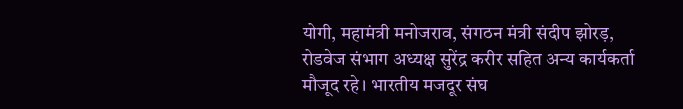योगी, महामंत्री मनोजराव, संगठन मंत्री संदीप झोरड़, रोडवेज संभाग अध्यक्ष सुरेंद्र करीर सहित अन्य कार्यकर्ता मौजूद रहे। भारतीय मजदूर संघ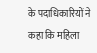के पदाधिकारियों ने कहा कि महिला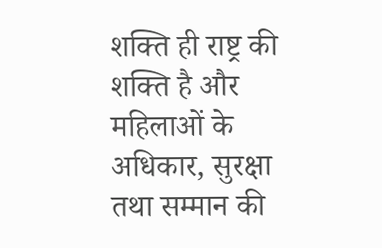शक्ति ही राष्ट्र की शक्ति है और महिलाओं के अधिकार, सुरक्षा तथा सम्मान की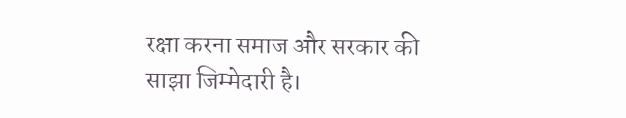रक्षा करना समाज और सरकार की साझा जिम्मेदारी है।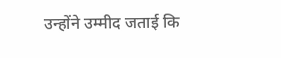उन्होंने उम्मीद जताई कि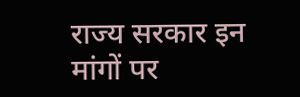राज्य सरकार इन मांगों पर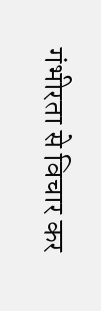गंभीरता से विचार कर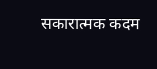सकारात्मक कदम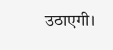उठाएगी।